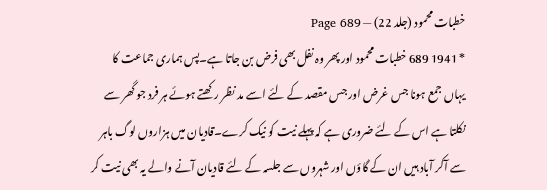خطبات محمود (جلد 22) — Page 689
* 1941 689 خطبات محمود اور پھر وہ نفل بھی فرض بن جاتا ہے۔پس ہماری جماعت کا یہاں جمع ہونا جس غرض اور جس مقصد کے لئے اسے مد نظر رکھتے ہوئے ہر فرد جو گھر سے نکلتا ہے اس کے لئے ضروری ہے کہ پہلے نیت کو نیک کرے۔قادیان میں ہزاروں لوگ باہر سے آکر آباد ہیں ان کے گاؤں اور شہروں سے جلسہ کے لئے قادیان آنے والے یہ بھی نیت کر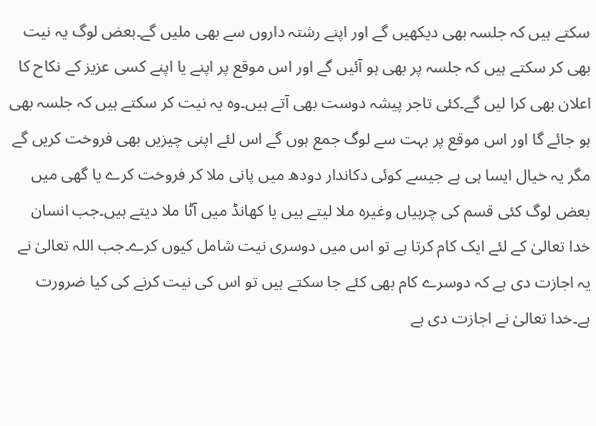سکتے ہیں کہ جلسہ بھی دیکھیں گے اور اپنے رشتہ داروں سے بھی ملیں گے۔بعض لوگ یہ نیت بھی کر سکتے ہیں کہ جلسہ پر بھی ہو آئیں گے اور اس موقع پر اپنے یا اپنے کسی عزیز کے نکاح کا اعلان بھی کرا لیں گے۔کئی تاجر پیشہ دوست بھی آتے ہیں۔وہ یہ نیت کر سکتے ہیں کہ جلسہ بھی ہو جائے گا اور اس موقع پر بہت سے لوگ جمع ہوں گے اس لئے اپنی چیزیں بھی فروخت کریں گے مگر یہ خیال ایسا ہی ہے جیسے کوئی دکاندار دودھ میں پانی ملا کر فروخت کرے یا گھی میں بعض لوگ کئی قسم کی چربیاں وغیرہ ملا لیتے ہیں یا کھانڈ میں آٹا ملا دیتے ہیں۔جب انسان خدا تعالیٰ کے لئے ایک کام کرتا ہے تو اس میں دوسری نیت شامل کیوں کرے۔جب اللہ تعالیٰ نے یہ اجازت دی ہے کہ دوسرے کام بھی کئے جا سکتے ہیں تو اس کی نیت کرنے کی کیا ضرورت ہے۔خدا تعالیٰ نے اجازت دی ہے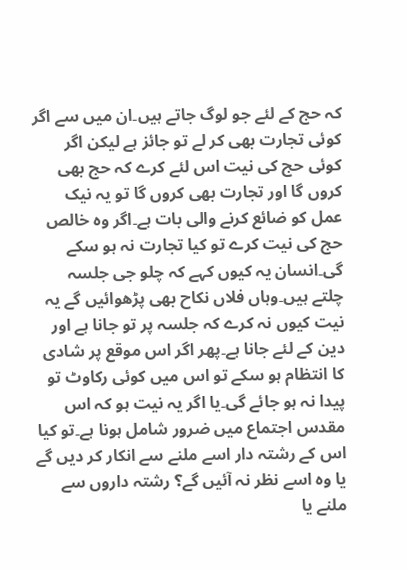کہ حج کے لئے جو لوگ جاتے ہیں۔ان میں سے اگر کوئی تجارت بھی کر لے تو جائز ہے لیکن اگر کوئی حج کی نیت اس لئے کرے کہ حج بھی کروں گا اور تجارت بھی کروں گا تو یہ نیک عمل کو ضائع کرنے والی بات ہے۔اگر وہ خالص حج کی نیت کرے تو کیا تجارت نہ ہو سکے گی۔انسان یہ کیوں کہے کہ چلو جی جلسہ چلتے ہیں۔وہاں فلاں نکاح بھی پڑھوائیں گے یہ نیت کیوں نہ کرے کہ جلسہ پر تو جانا ہے اور دین کے لئے جانا ہے۔پھر اگر اس موقع پر شادی کا انتظام ہو سکے تو اس میں کوئی رکاوٹ تو پیدا نہ ہو جائے گی۔یا اگر یہ نیت ہو کہ اس مقدس اجتماع میں ضرور شامل ہونا ہے۔تو کیا اس کے رشتہ دار اسے ملنے سے انکار کر دیں گے یا وہ اسے نظر نہ آئیں گے؟ رشتہ داروں سے ملنے یا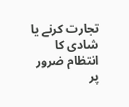تجارت کرنے یا شادی کا انتظام ضرور پر